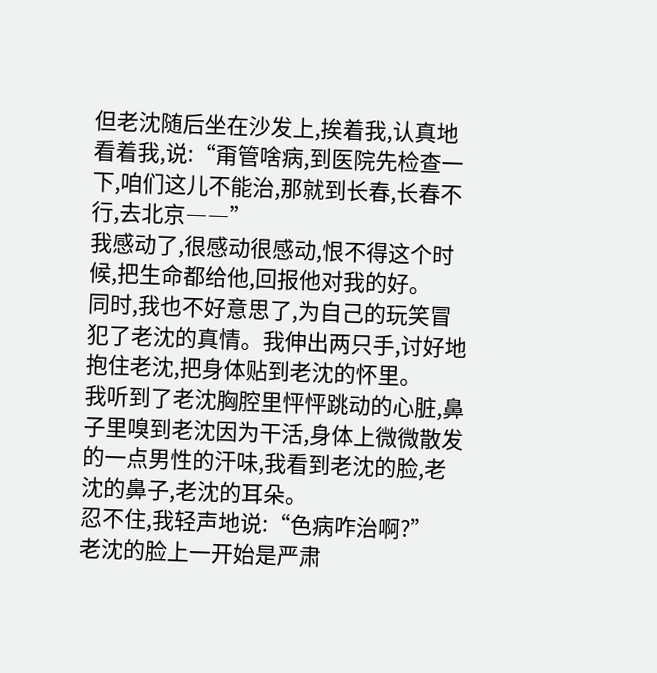但老沈随后坐在沙发上,挨着我,认真地看着我,说:“甭管啥病,到医院先检查一下,咱们这儿不能治,那就到长春,长春不行,去北京――”
我感动了,很感动很感动,恨不得这个时候,把生命都给他,回报他对我的好。
同时,我也不好意思了,为自己的玩笑冒犯了老沈的真情。我伸出两只手,讨好地抱住老沈,把身体贴到老沈的怀里。
我听到了老沈胸腔里怦怦跳动的心脏,鼻子里嗅到老沈因为干活,身体上微微散发的一点男性的汗味,我看到老沈的脸,老沈的鼻子,老沈的耳朵。
忍不住,我轻声地说:“色病咋治啊?”
老沈的脸上一开始是严肃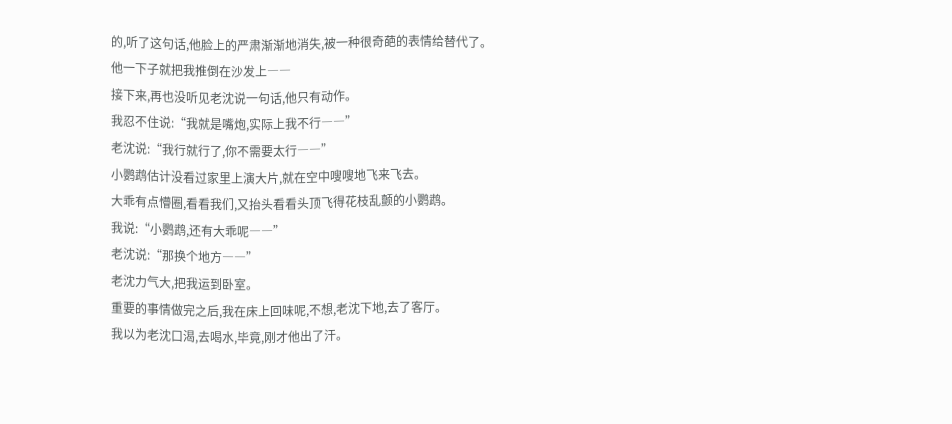的,听了这句话,他脸上的严肃渐渐地消失,被一种很奇葩的表情给替代了。
他一下子就把我推倒在沙发上――
接下来,再也没听见老沈说一句话,他只有动作。
我忍不住说:“我就是嘴炮,实际上我不行――”
老沈说:“我行就行了,你不需要太行――”
小鹦鹉估计没看过家里上演大片,就在空中嗖嗖地飞来飞去。
大乖有点懵圈,看看我们,又抬头看看头顶飞得花枝乱颤的小鹦鹉。
我说:“小鹦鹉,还有大乖呢――”
老沈说:“那换个地方――”
老沈力气大,把我运到卧室。
重要的事情做完之后,我在床上回味呢,不想,老沈下地,去了客厅。
我以为老沈口渴,去喝水,毕竟,刚才他出了汗。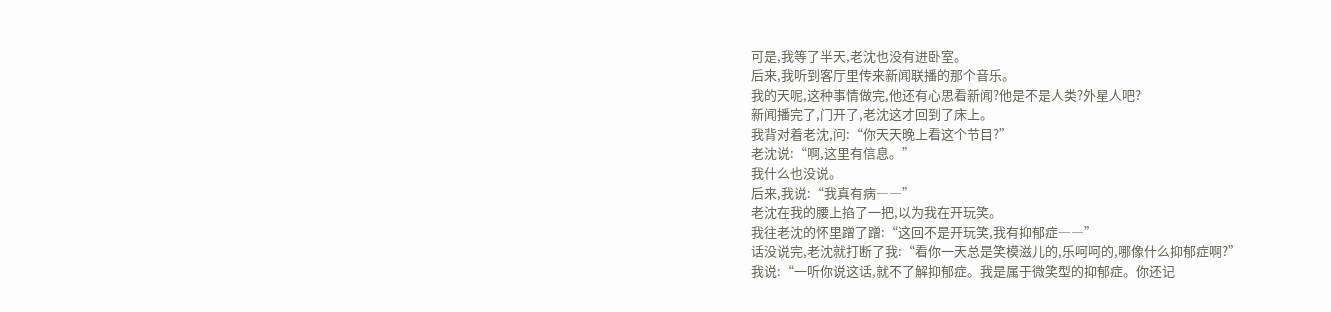可是,我等了半天,老沈也没有进卧室。
后来,我听到客厅里传来新闻联播的那个音乐。
我的天呢,这种事情做完,他还有心思看新闻?他是不是人类?外星人吧?
新闻播完了,门开了,老沈这才回到了床上。
我背对着老沈,问:“你天天晚上看这个节目?”
老沈说:“啊,这里有信息。”
我什么也没说。
后来,我说:“我真有病――”
老沈在我的腰上掐了一把,以为我在开玩笑。
我往老沈的怀里蹭了蹭:“这回不是开玩笑,我有抑郁症――”
话没说完,老沈就打断了我:“看你一天总是笑模滋儿的,乐呵呵的,哪像什么抑郁症啊?”
我说:“一听你说这话,就不了解抑郁症。我是属于微笑型的抑郁症。你还记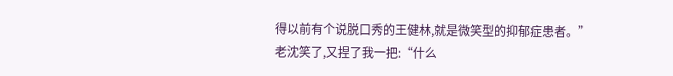得以前有个说脱口秀的王健林,就是微笑型的抑郁症患者。”
老沈笑了,又捏了我一把:“什么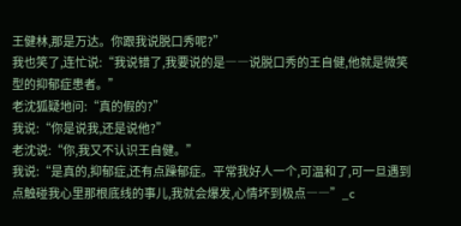王健林,那是万达。你跟我说脱口秀呢?”
我也笑了,连忙说:“我说错了,我要说的是――说脱口秀的王自健,他就是微笑型的抑郁症患者。”
老沈狐疑地问:“真的假的?”
我说:“你是说我,还是说他?”
老沈说:“你,我又不认识王自健。”
我说:“是真的,抑郁症,还有点躁郁症。平常我好人一个,可温和了,可一旦遇到点触碰我心里那根底线的事儿,我就会爆发,心情坏到极点――”_c